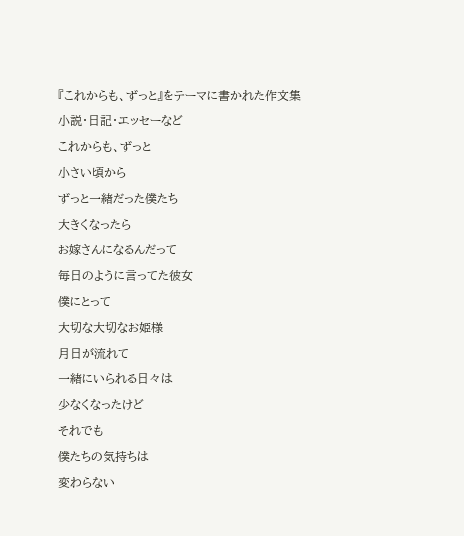『これからも、ずっと』をテーマに書かれた作文集
小説・日記・エッセーなど
これからも、ずっと
小さい頃から
ずっと一緒だった僕たち
大きくなったら
お嫁さんになるんだって
毎日のように言ってた彼女
僕にとって
大切な大切なお姫様
月日が流れて
一緒にいられる日々は
少なくなったけど
それでも
僕たちの気持ちは
変わらない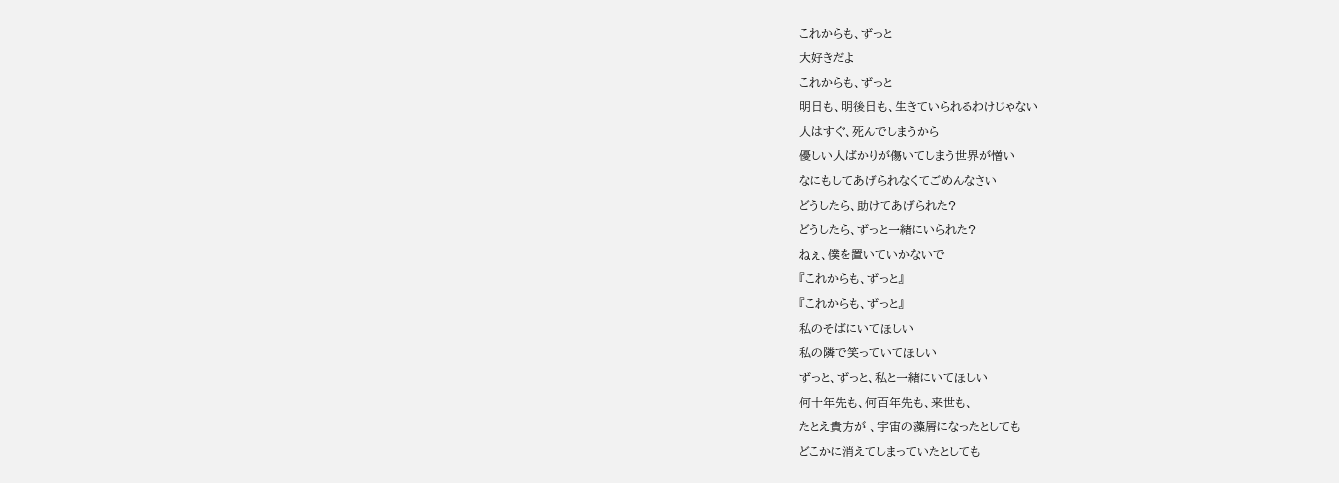これからも、ずっと
大好きだよ
これからも、ずっと
明日も、明後日も、生きていられるわけじゃない
人はすぐ、死んでしまうから
優しい人ばかりが傷いてしまう世界が憎い
なにもしてあげられなくてごめんなさい
どうしたら、助けてあげられた?
どうしたら、ずっと一緒にいられた?
ねぇ、僕を置いていかないで
『これからも、ずっと』
『これからも、ずっと』
私のそばにいてほしい
私の隣で笑っていてほしい
ずっと、ずっと、私と一緒にいてほしい
何十年先も、何百年先も、来世も、
たとえ貴方が 、宇宙の藻屑になったとしても
どこかに消えてしまっていたとしても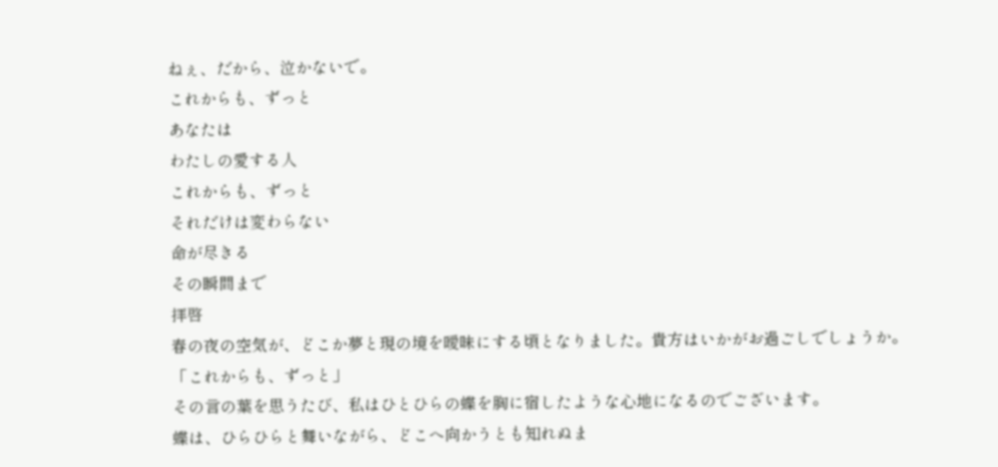ねぇ、だから、泣かないで。
これからも、ずっと
あなたは
わたしの愛する人
これからも、ずっと
それだけは変わらない
命が尽きる
その瞬間まで
拝啓
春の夜の空気が、どこか夢と現の境を曖昧にする頃となりました。貴方はいかがお過ごしでしょうか。
「これからも、ずっと」
その言の葉を思うたび、私はひとひらの蝶を胸に宿したような心地になるのでございます。
蝶は、ひらひらと舞いながら、どこへ向かうとも知れぬま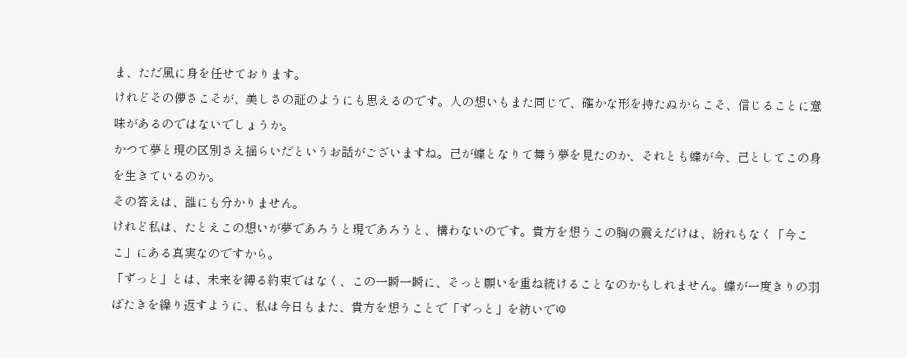ま、ただ風に身を任せております。
けれどその儚さこそが、美しさの証のようにも思えるのです。人の想いもまた同じで、確かな形を持たぬからこそ、信じることに意味があるのではないでしょうか。
かつて夢と現の区別さえ揺らいだというお話がございますね。己が蝶となりて舞う夢を見たのか、それとも蝶が今、己としてこの身を生きているのか。
その答えは、誰にも分かりません。
けれど私は、たとえこの想いが夢であろうと現であろうと、構わないのです。貴方を想うこの胸の震えだけは、紛れもなく「今ここ」にある真実なのですから。
「ずっと」とは、未来を縛る約束ではなく、この一瞬一瞬に、そっと願いを重ね続けることなのかもしれません。蝶が一度きりの羽ばたきを繰り返すように、私は今日もまた、貴方を想うことで「ずっと」を紡いでゆ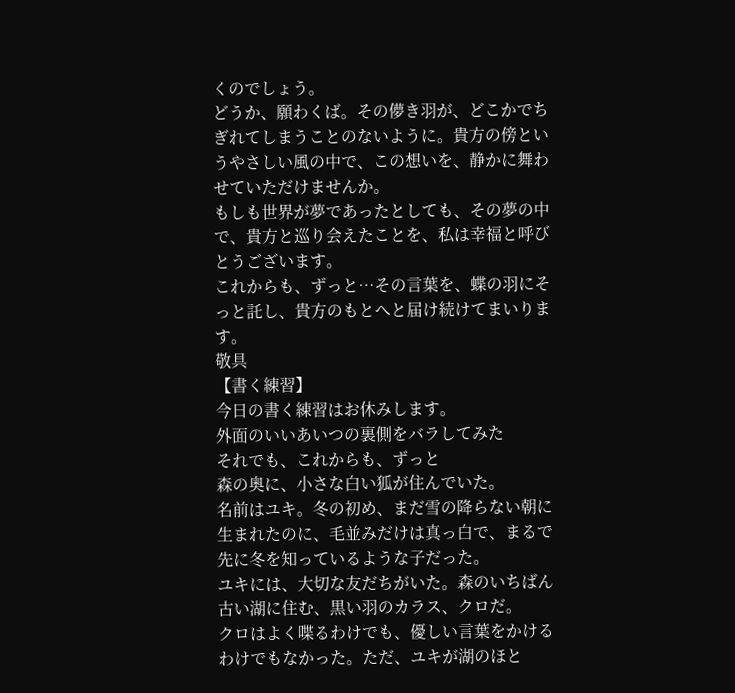くのでしょう。
どうか、願わくば。その儚き羽が、どこかでちぎれてしまうことのないように。貴方の傍というやさしい風の中で、この想いを、静かに舞わせていただけませんか。
もしも世界が夢であったとしても、その夢の中で、貴方と巡り会えたことを、私は幸福と呼びとうございます。
これからも、ずっと…その言葉を、蝶の羽にそっと託し、貴方のもとへと届け続けてまいります。
敬具
【書く練習】
今日の書く練習はお休みします。
外面のいいあいつの裏側をバラしてみた
それでも、これからも、ずっと
森の奥に、小さな白い狐が住んでいた。
名前はユキ。冬の初め、まだ雪の降らない朝に生まれたのに、毛並みだけは真っ白で、まるで先に冬を知っているような子だった。
ユキには、大切な友だちがいた。森のいちばん古い湖に住む、黒い羽のカラス、クロだ。
クロはよく喋るわけでも、優しい言葉をかけるわけでもなかった。ただ、ユキが湖のほと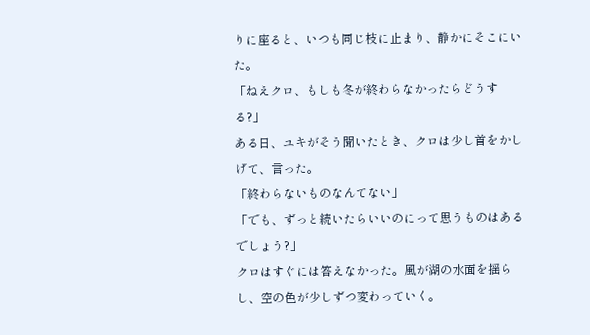りに座ると、いつも同じ枝に止まり、静かにそこにいた。
「ねえクロ、もしも冬が終わらなかったらどうする?」
ある日、ユキがそう聞いたとき、クロは少し首をかしげて、言った。
「終わらないものなんてない」
「でも、ずっと続いたらいいのにって思うものはあるでしょう?」
クロはすぐには答えなかった。風が湖の水面を揺らし、空の色が少しずつ変わっていく。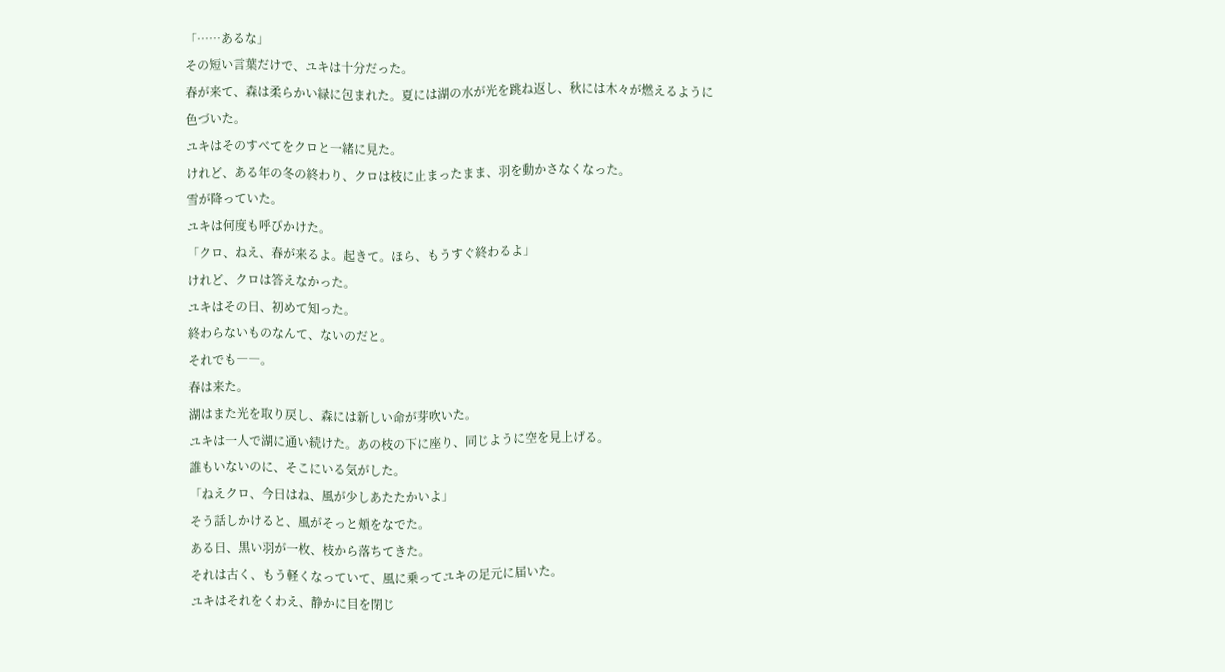「……あるな」
その短い言葉だけで、ユキは十分だった。
春が来て、森は柔らかい緑に包まれた。夏には湖の水が光を跳ね返し、秋には木々が燃えるように色づいた。
ユキはそのすべてをクロと一緒に見た。
けれど、ある年の冬の終わり、クロは枝に止まったまま、羽を動かさなくなった。
雪が降っていた。
ユキは何度も呼びかけた。
「クロ、ねえ、春が来るよ。起きて。ほら、もうすぐ終わるよ」
けれど、クロは答えなかった。
ユキはその日、初めて知った。
終わらないものなんて、ないのだと。
それでも――。
春は来た。
湖はまた光を取り戻し、森には新しい命が芽吹いた。
ユキは一人で湖に通い続けた。あの枝の下に座り、同じように空を見上げる。
誰もいないのに、そこにいる気がした。
「ねえクロ、今日はね、風が少しあたたかいよ」
そう話しかけると、風がそっと頬をなでた。
ある日、黒い羽が一枚、枝から落ちてきた。
それは古く、もう軽くなっていて、風に乗ってユキの足元に届いた。
ユキはそれをくわえ、静かに目を閉じ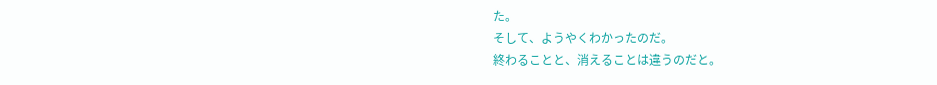た。
そして、ようやくわかったのだ。
終わることと、消えることは違うのだと。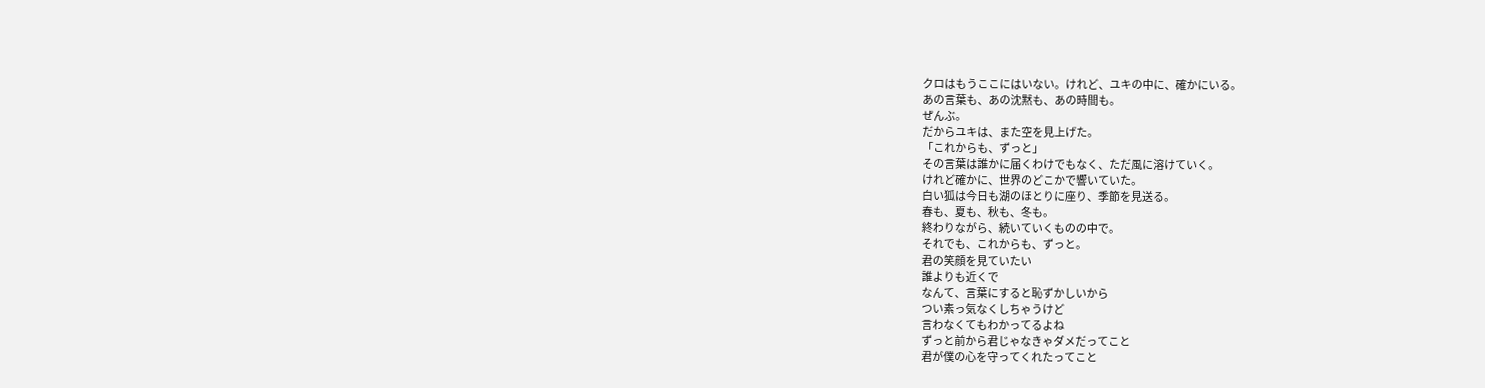クロはもうここにはいない。けれど、ユキの中に、確かにいる。
あの言葉も、あの沈黙も、あの時間も。
ぜんぶ。
だからユキは、また空を見上げた。
「これからも、ずっと」
その言葉は誰かに届くわけでもなく、ただ風に溶けていく。
けれど確かに、世界のどこかで響いていた。
白い狐は今日も湖のほとりに座り、季節を見送る。
春も、夏も、秋も、冬も。
終わりながら、続いていくものの中で。
それでも、これからも、ずっと。
君の笑顔を見ていたい
誰よりも近くで
なんて、言葉にすると恥ずかしいから
つい素っ気なくしちゃうけど
言わなくてもわかってるよね
ずっと前から君じゃなきゃダメだってこと
君が僕の心を守ってくれたってこと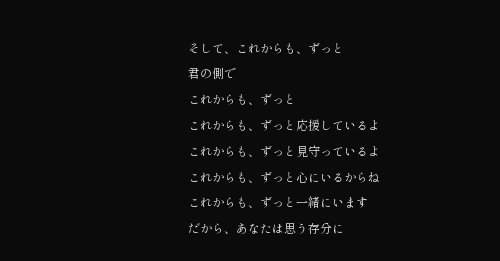そして、これからも、ずっと
君の側で
これからも、ずっと
これからも、ずっと応援しているよ
これからも、ずっと見守っているよ
これからも、ずっと心にいるからね
これからも、ずっと一緒にいます
だから、あなたは思う存分に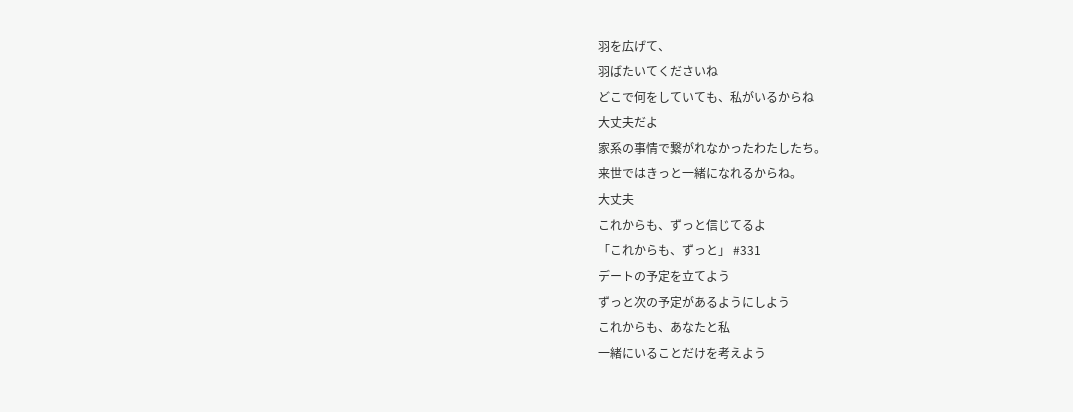羽を広げて、
羽ばたいてくださいね
どこで何をしていても、私がいるからね
大丈夫だよ
家系の事情で繋がれなかったわたしたち。
来世ではきっと一緒になれるからね。
大丈夫
これからも、ずっと信じてるよ
「これからも、ずっと」 #331
デートの予定を立てよう
ずっと次の予定があるようにしよう
これからも、あなたと私
一緒にいることだけを考えよう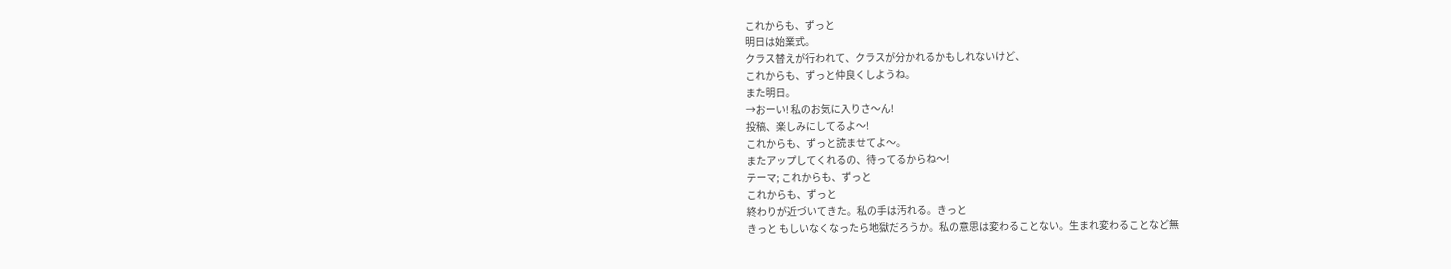これからも、ずっと
明日は始業式。
クラス替えが行われて、クラスが分かれるかもしれないけど、
これからも、ずっと仲良くしようね。
また明日。
→おーい! 私のお気に入りさ〜ん!
投稿、楽しみにしてるよ〜!
これからも、ずっと読ませてよ〜。
またアップしてくれるの、待ってるからね〜!
テーマ; これからも、ずっと
これからも、ずっと
終わりが近づいてきた。私の手は汚れる。きっと
きっと もしいなくなったら地獄だろうか。私の意思は変わることない。生まれ変わることなど無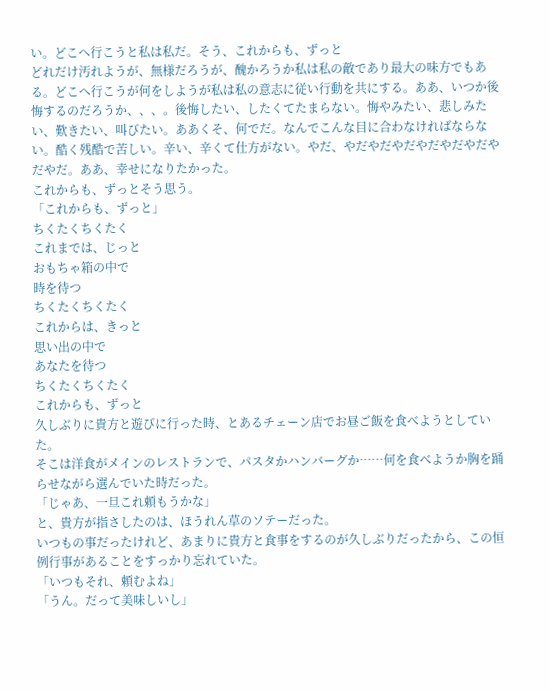い。どこへ行こうと私は私だ。そう、これからも、ずっと
どれだけ汚れようが、無様だろうが、醜かろうか私は私の敵であり最大の味方でもある。どこへ行こうが何をしようが私は私の意志に従い行動を共にする。ああ、いつか後悔するのだろうか、、、。後悔したい、したくてたまらない。悔やみたい、悲しみたい、歎きたい、叫びたい。ああくそ、何でだ。なんでこんな目に合わなければならない。酷く残酷で苦しい。辛い、辛くて仕方がない。やだ、やだやだやだやだやだやだやだやだ。ああ、幸せになりたかった。
これからも、ずっとそう思う。
「これからも、ずっと」
ちくたくちくたく
これまでは、じっと
おもちゃ箱の中で
時を待つ
ちくたくちくたく
これからは、きっと
思い出の中で
あなたを待つ
ちくたくちくたく
これからも、ずっと
久しぶりに貴方と遊びに行った時、とあるチェーン店でお昼ご飯を食べようとしていた。
そこは洋食がメインのレストランで、パスタかハンバーグか……何を食べようか胸を踊らせながら選んでいた時だった。
「じゃあ、一旦これ頼もうかな」
と、貴方が指さしたのは、ほうれん草のソテーだった。
いつもの事だったけれど、あまりに貴方と食事をするのが久しぶりだったから、この恒例行事があることをすっかり忘れていた。
「いつもそれ、頼むよね」
「うん。だって美味しいし」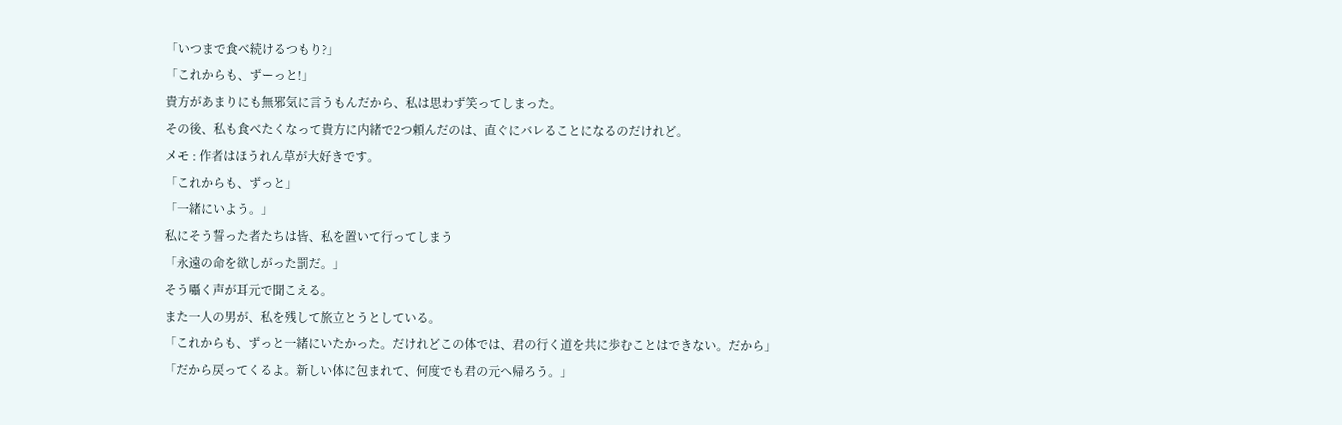「いつまで食べ続けるつもり?」
「これからも、ずーっと!」
貴方があまりにも無邪気に言うもんだから、私は思わず笑ってしまった。
その後、私も食べたくなって貴方に内緒で2つ頼んだのは、直ぐにバレることになるのだけれど。
メモ : 作者はほうれん草が大好きです。
「これからも、ずっと」
「一緒にいよう。」
私にそう誓った者たちは皆、私を置いて行ってしまう
「永遠の命を欲しがった罰だ。」
そう囁く声が耳元で聞こえる。
また一人の男が、私を残して旅立とうとしている。
「これからも、ずっと一緒にいたかった。だけれどこの体では、君の行く道を共に歩むことはできない。だから」
「だから戻ってくるよ。新しい体に包まれて、何度でも君の元へ帰ろう。」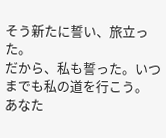そう新たに誓い、旅立った。
だから、私も誓った。いつまでも私の道を行こう。
あなた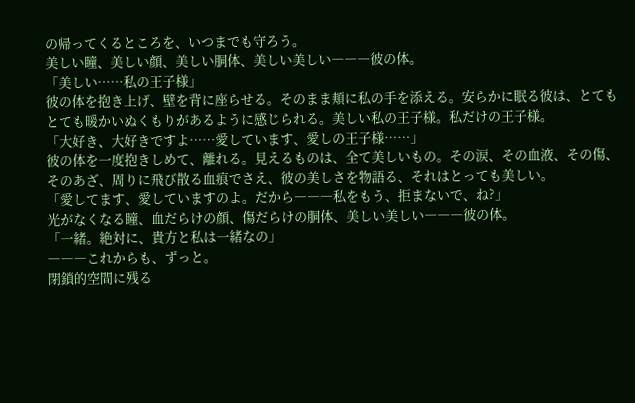の帰ってくるところを、いつまでも守ろう。
美しい瞳、美しい顔、美しい胴体、美しい美しい―――彼の体。
「美しい……私の王子様」
彼の体を抱き上げ、壁を背に座らせる。そのまま頬に私の手を添える。安らかに眠る彼は、とてもとても暖かいぬくもりがあるように感じられる。美しい私の王子様。私だけの王子様。
「大好き、大好きですよ……愛しています、愛しの王子様……」
彼の体を一度抱きしめて、離れる。見えるものは、全て美しいもの。その涙、その血液、その傷、そのあざ、周りに飛び散る血痕でさえ、彼の美しさを物語る、それはとっても美しい。
「愛してます、愛していますのよ。だから―――私をもう、拒まないで、ね?」
光がなくなる瞳、血だらけの顔、傷だらけの胴体、美しい美しい―――彼の体。
「一緒。絶対に、貴方と私は一緒なの」
―――これからも、ずっと。
閉鎖的空間に残る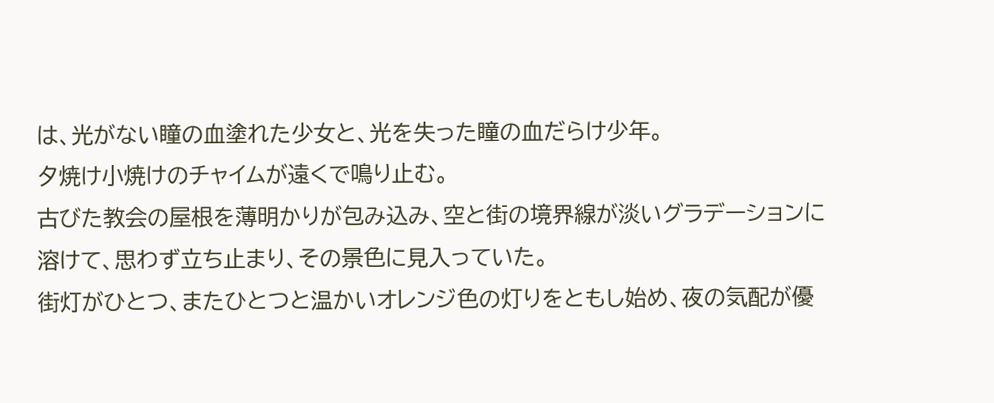は、光がない瞳の血塗れた少女と、光を失った瞳の血だらけ少年。
夕焼け小焼けのチャイムが遠くで鳴り止む。
古びた教会の屋根を薄明かりが包み込み、空と街の境界線が淡いグラデーションに溶けて、思わず立ち止まり、その景色に見入っていた。
街灯がひとつ、またひとつと温かいオレンジ色の灯りをともし始め、夜の気配が優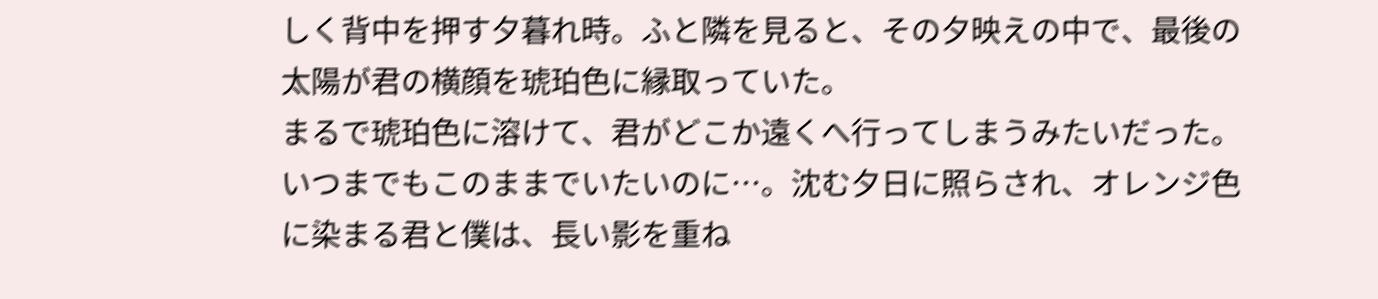しく背中を押す夕暮れ時。ふと隣を見ると、その夕映えの中で、最後の太陽が君の横顔を琥珀色に縁取っていた。
まるで琥珀色に溶けて、君がどこか遠くへ行ってしまうみたいだった。
いつまでもこのままでいたいのに…。沈む夕日に照らされ、オレンジ色に染まる君と僕は、長い影を重ね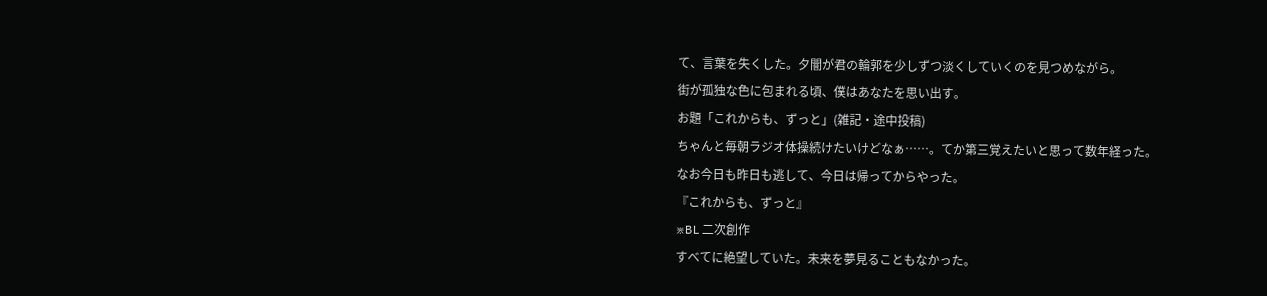て、言葉を失くした。夕闇が君の輪郭を少しずつ淡くしていくのを見つめながら。
街が孤独な色に包まれる頃、僕はあなたを思い出す。
お題「これからも、ずっと」(雑記・途中投稿)
ちゃんと毎朝ラジオ体操続けたいけどなぁ……。てか第三覚えたいと思って数年経った。
なお今日も昨日も逃して、今日は帰ってからやった。
『これからも、ずっと』
※BL 二次創作
すべてに絶望していた。未来を夢見ることもなかった。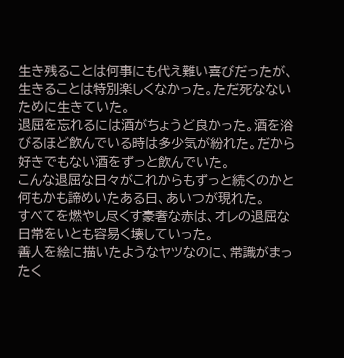生き残ることは何事にも代え難い喜びだったが、生きることは特別楽しくなかった。ただ死なないために生きていた。
退屈を忘れるには酒がちょうど良かった。酒を浴びるほど飲んでいる時は多少気が紛れた。だから好きでもない酒をずっと飲んでいた。
こんな退屈な日々がこれからもずっと続くのかと何もかも諦めいたある日、あいつが現れた。
すべてを燃やし尽くす豪奢な赤は、オレの退屈な日常をいとも容易く壊していった。
善人を絵に描いたようなヤツなのに、常識がまったく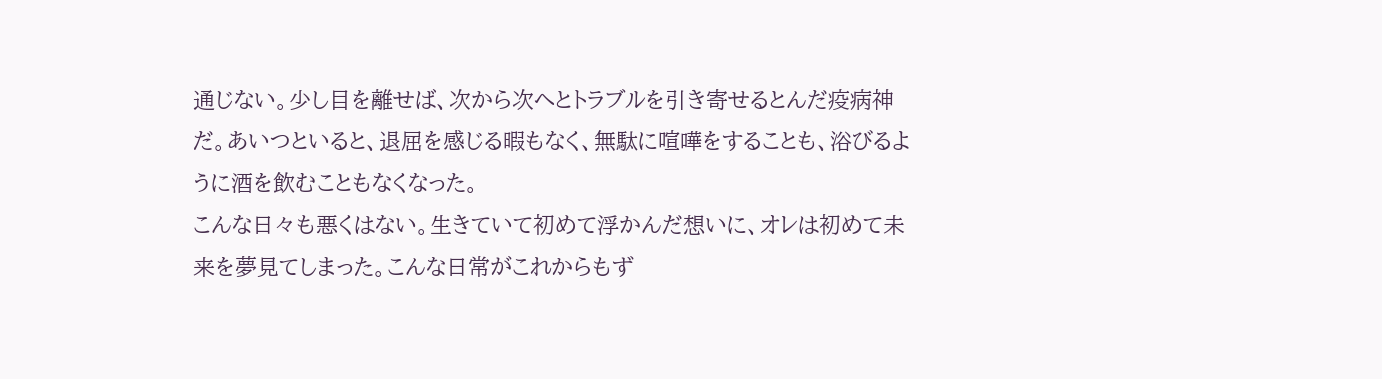通じない。少し目を離せば、次から次へとトラブルを引き寄せるとんだ疫病神だ。あいつといると、退屈を感じる暇もなく、無駄に喧嘩をすることも、浴びるように酒を飲むこともなくなった。
こんな日々も悪くはない。生きていて初めて浮かんだ想いに、オレは初めて未来を夢見てしまった。こんな日常がこれからもず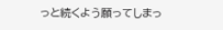っと続くよう願ってしまっ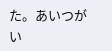た。あいつがい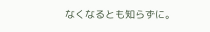なくなるとも知らずに。